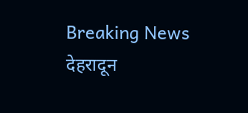Breaking News
देहरादून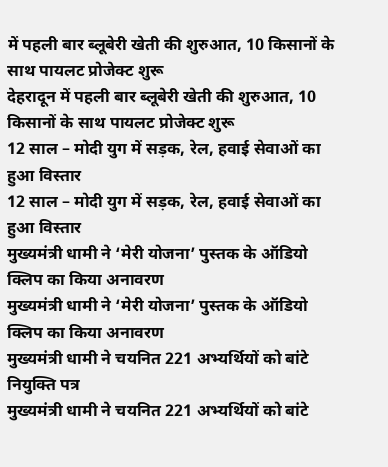में पहली बार ब्लूबेरी खेती की शुरुआत, 10 किसानों के साथ पायलट प्रोजेक्ट शुरू
देहरादून में पहली बार ब्लूबेरी खेती की शुरुआत, 10 किसानों के साथ पायलट प्रोजेक्ट शुरू
12 साल – मोदी युग में सड़क, रेल, हवाई सेवाओं का हुआ विस्तार
12 साल – मोदी युग में सड़क, रेल, हवाई सेवाओं का हुआ विस्तार
मुख्यमंत्री धामी ने ‘मेरी योजना’ पुस्तक के ऑडियो क्लिप का किया अनावरण
मुख्यमंत्री धामी ने ‘मेरी योजना’ पुस्तक के ऑडियो क्लिप का किया अनावरण
मुख्यमंत्री धामी ने चयनित 221 अभ्यर्थियों को बांटे नियुक्ति पत्र
मुख्यमंत्री धामी ने चयनित 221 अभ्यर्थियों को बांटे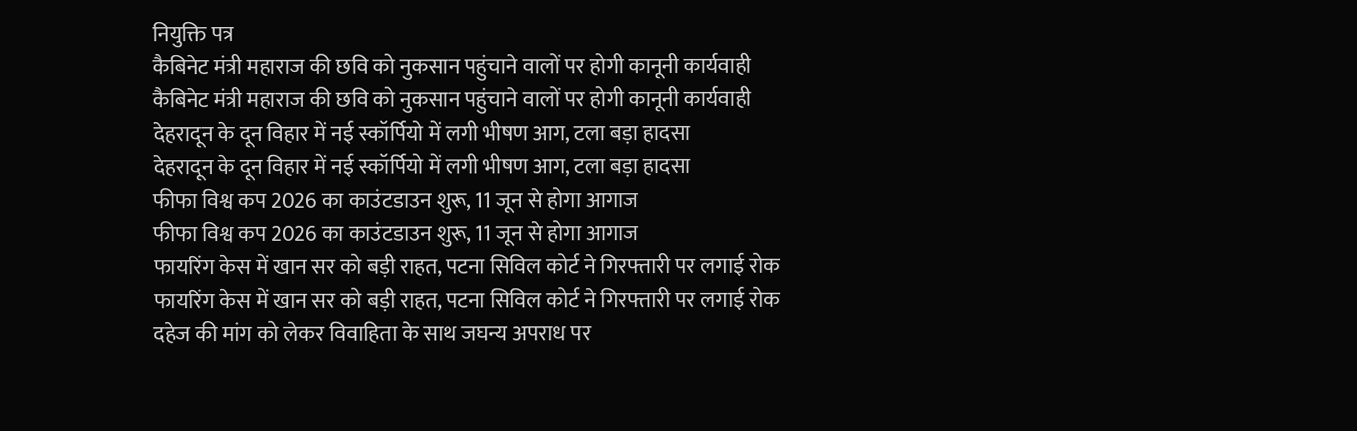नियुक्ति पत्र
कैबिनेट मंत्री महाराज की छवि को नुकसान पहुंचाने वालों पर होगी कानूनी कार्यवाही
कैबिनेट मंत्री महाराज की छवि को नुकसान पहुंचाने वालों पर होगी कानूनी कार्यवाही
देहरादून के दून विहार में नई स्कॉर्पियो में लगी भीषण आग, टला बड़ा हादसा
देहरादून के दून विहार में नई स्कॉर्पियो में लगी भीषण आग, टला बड़ा हादसा
फीफा विश्व कप 2026 का काउंटडाउन शुरू, 11 जून से होगा आगाज
फीफा विश्व कप 2026 का काउंटडाउन शुरू, 11 जून से होगा आगाज
फायरिंग केस में खान सर को बड़ी राहत, पटना सिविल कोर्ट ने गिरफ्तारी पर लगाई रोक
फायरिंग केस में खान सर को बड़ी राहत, पटना सिविल कोर्ट ने गिरफ्तारी पर लगाई रोक
दहेज की मांग को लेकर विवाहिता के साथ जघन्य अपराध पर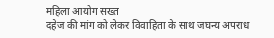महिला आयोग सख्त
दहेज की मांग को लेकर विवाहिता के साथ जघन्य अपराध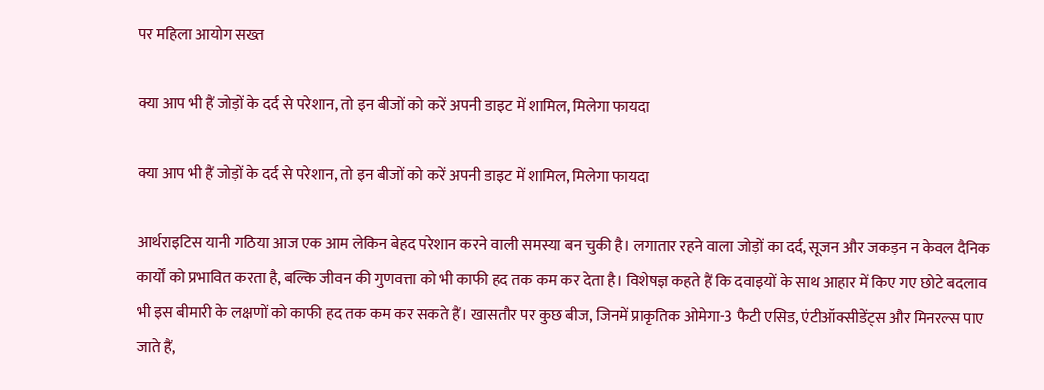पर महिला आयोग सख्त

क्या आप भी हैं जोड़ों के दर्द से परेशान, तो इन बीजों को करें अपनी डाइट में शामिल, मिलेगा फायदा

क्या आप भी हैं जोड़ों के दर्द से परेशान, तो इन बीजों को करें अपनी डाइट में शामिल, मिलेगा फायदा

आर्थराइटिस यानी गठिया आज एक आम लेकिन बेहद परेशान करने वाली समस्या बन चुकी है। लगातार रहने वाला जोड़ों का दर्द, सूजन और जकड़न न केवल दैनिक कार्यों को प्रभावित करता है, बल्कि जीवन की गुणवत्ता को भी काफी हद तक कम कर देता है। विशेषज्ञ कहते हैं कि दवाइयों के साथ आहार में किए गए छोटे बदलाव भी इस बीमारी के लक्षणों को काफी हद तक कम कर सकते हैं। खासतौर पर कुछ बीज, जिनमें प्राकृतिक ओमेगा-3 फैटी एसिड, एंटीऑक्सीडेंट्स और मिनरल्स पाए जाते हैं,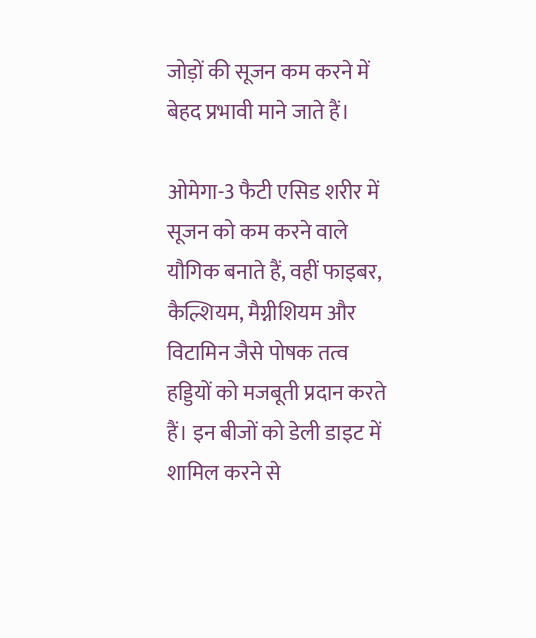जोड़ों की सूजन कम करने में बेहद प्रभावी माने जाते हैं।

ओमेगा-3 फैटी एसिड शरीर में सूजन को कम करने वाले यौगिक बनाते हैं, वहीं फाइबर, कैल्शियम, मैग्नीशियम और विटामिन जैसे पोषक तत्व हड्डियों को मजबूती प्रदान करते हैं। इन बीजों को डेली डाइट में शामिल करने से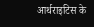आर्थराइटिस के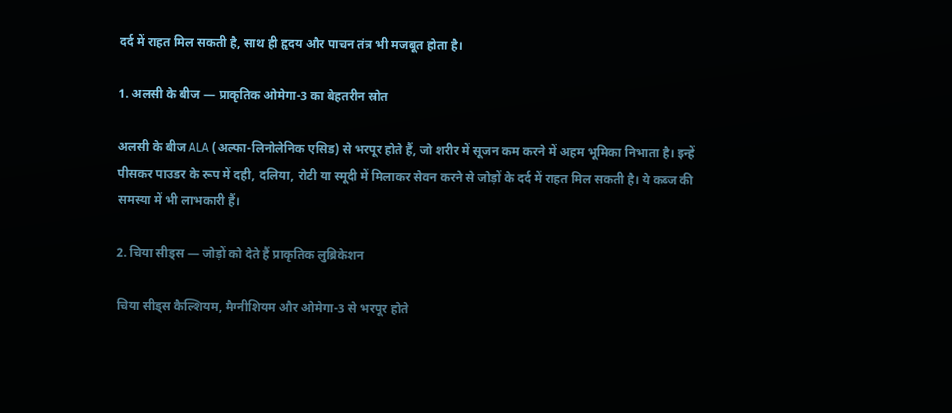दर्द में राहत मिल सकती है, साथ ही हृदय और पाचन तंत्र भी मजबूत होता है।

1. अलसी के बीज — प्राकृतिक ओमेगा-3 का बेहतरीन स्रोत

अलसी के बीज ALA (अल्फा-लिनोलेनिक एसिड) से भरपूर होते हैं, जो शरीर में सूजन कम करने में अहम भूमिका निभाता है। इन्हें पीसकर पाउडर के रूप में दही, दलिया, रोटी या स्मूदी में मिलाकर सेवन करने से जोड़ों के दर्द में राहत मिल सकती है। ये कब्ज की समस्या में भी लाभकारी हैं।

2. चिया सीड्स — जोड़ों को देते हैं प्राकृतिक लुब्रिकेशन

चिया सीड्स कैल्शियम, मैग्नीशियम और ओमेगा-3 से भरपूर होते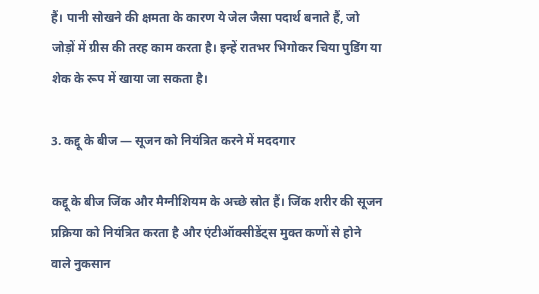हैं। पानी सोखने की क्षमता के कारण ये जेल जैसा पदार्थ बनाते हैं, जो जोड़ों में ग्रीस की तरह काम करता है। इन्हें रातभर भिगोकर चिया पुडिंग या शेक के रूप में खाया जा सकता है।

3. कद्दू के बीज — सूजन को नियंत्रित करने में मददगार

कद्दू के बीज जिंक और मैग्नीशियम के अच्छे स्रोत हैं। जिंक शरीर की सूजन प्रक्रिया को नियंत्रित करता है और एंटीऑक्सीडेंट्स मुक्त कणों से होने वाले नुकसान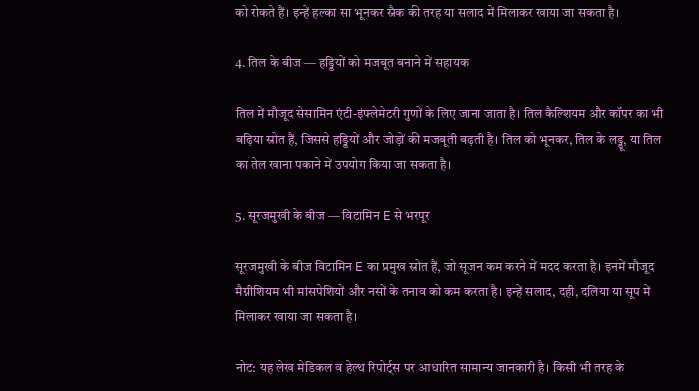को रोकते हैं। इन्हें हल्का सा भूनकर स्नैक की तरह या सलाद में मिलाकर खाया जा सकता है।

4. तिल के बीज — हड्डियों को मजबूत बनाने में सहायक

तिल में मौजूद सेसामिन एंटी-इंफ्लेमेटरी गुणों के लिए जाना जाता है। तिल कैल्शियम और कॉपर का भी बढ़िया स्रोत हैं, जिससे हड्डियों और जोड़ों की मजबूती बढ़ती है। तिल को भूनकर, तिल के लड्डू, या तिल का तेल खाना पकाने में उपयोग किया जा सकता है।

5. सूरजमुखी के बीज — विटामिन E से भरपूर

सूरजमुखी के बीज विटामिन E का प्रमुख स्रोत हैं, जो सूजन कम करने में मदद करता है। इनमें मौजूद मैग्नीशियम भी मांसपेशियों और नसों के तनाव को कम करता है। इन्हें सलाद, दही, दलिया या सूप में मिलाकर खाया जा सकता है।

नोट: यह लेख मेडिकल व हेल्थ रिपोर्ट्स पर आधारित सामान्य जानकारी है। किसी भी तरह के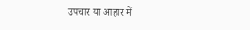उपचार या आहार में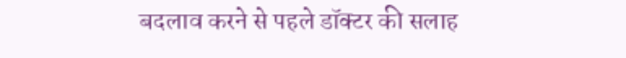बदलाव करने से पहले डॉक्टर की सलाह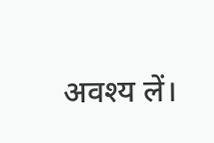अवश्य लें।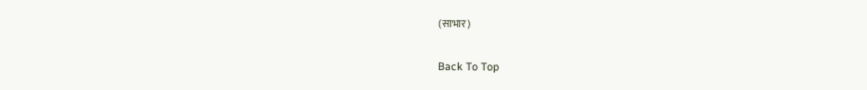(साभार)

Back To Top